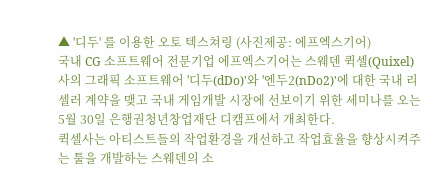▲ '디두' 를 이용한 오토 텍스쳐링 (사진제공: 에프엑스기어)
국내 CG 소프트웨어 전문기업 에프엑스기어는 스웨덴 퀵셀(Quixel)사의 그래픽 소프트웨어 '디두(dDo)'와 '엔두2(nDo2)'에 대한 국내 리셀러 계약을 맺고 국내 게임개발 시장에 선보이기 위한 세미나를 오는 5월 30일 은행권청년창업재단 디캠프에서 개최한다.
퀵셀사는 아티스트들의 작업환경을 개선하고 작업효율을 향상시켜주는 툴을 개발하는 스웨덴의 소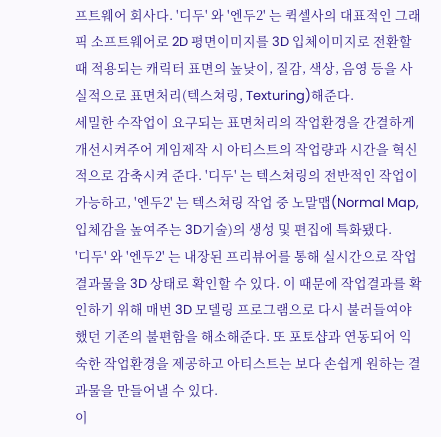프트웨어 회사다. '디두' 와 '엔두2' 는 퀵셀사의 대표적인 그래픽 소프트웨어로 2D 평면이미지를 3D 입체이미지로 전환할 때 적용되는 캐릭터 표면의 높낮이, 질감, 색상, 음영 등을 사실적으로 표면처리(텍스쳐링, Texturing)해준다.
세밀한 수작업이 요구되는 표면처리의 작업환경을 간결하게 개선시켜주어 게임제작 시 아티스트의 작업량과 시간을 혁신적으로 감축시켜 준다. '디두' 는 텍스쳐링의 전반적인 작업이 가능하고, '엔두2' 는 텍스쳐링 작업 중 노말맵(Normal Map, 입체감을 높여주는 3D기술)의 생성 및 편집에 특화됐다.
'디두' 와 '엔두2' 는 내장된 프리뷰어를 통해 실시간으로 작업결과물을 3D 상태로 확인할 수 있다. 이 때문에 작업결과를 확인하기 위해 매번 3D 모델링 프로그램으로 다시 불러들여야 했던 기존의 불편함을 해소해준다. 또 포토샵과 연동되어 익숙한 작업환경을 제공하고 아티스트는 보다 손쉽게 원하는 결과물을 만들어낼 수 있다.
이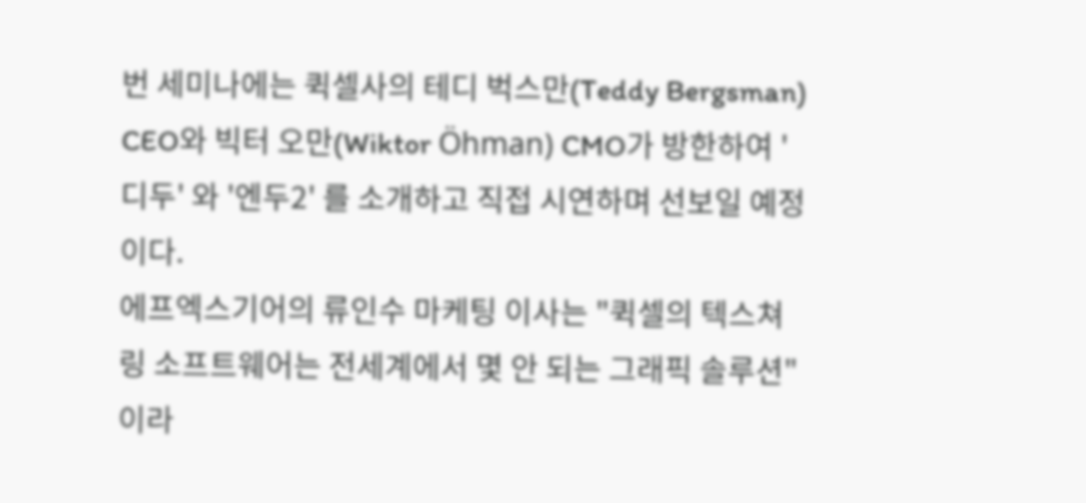번 세미나에는 퀵셀사의 테디 벅스만(Teddy Bergsman) CEO와 빅터 오만(Wiktor Öhman) CMO가 방한하여 '디두' 와 '엔두2' 를 소개하고 직접 시연하며 선보일 예정이다.
에프엑스기어의 류인수 마케팅 이사는 "퀵셀의 텍스쳐링 소프트웨어는 전세계에서 몇 안 되는 그래픽 솔루션"이라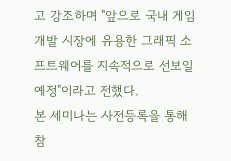고 강조하며 "앞으로 국내 게임개발 시장에 유용한 그래픽 소프트웨어를 지속적으로 선보일 예정"이라고 전했다.
본 세미나는 사전등록을 통해 참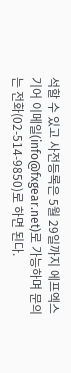석할 수 있고 사전등록은 5월 29일까지 에프엑스기어 이메일(info@fxgear.net)로 가능하며 문의는 전화(02-514-9850)로 하면 된다.